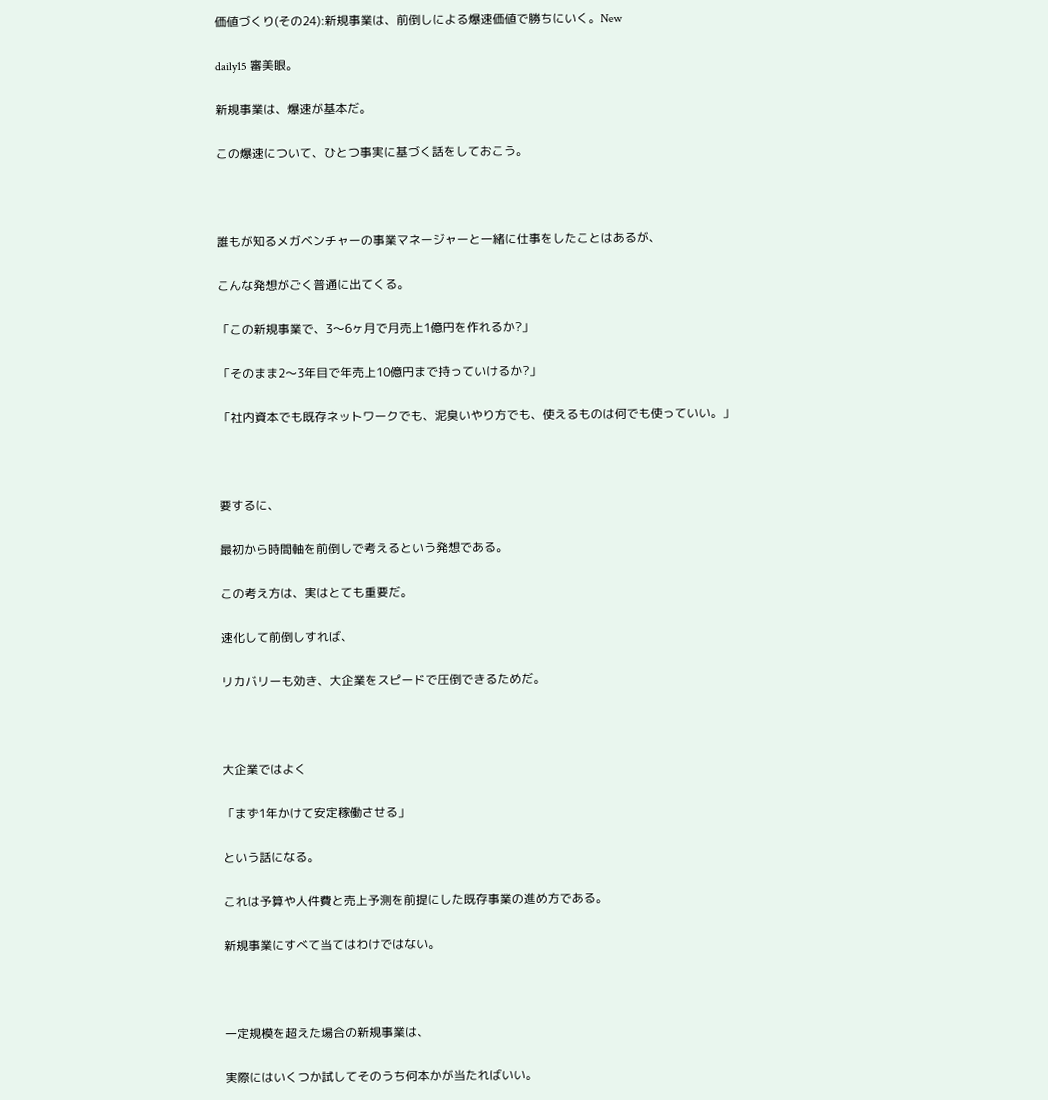価値づくり(その24):新規事業は、前倒しによる爆速価値で勝ちにいく。New

daily15 審美眼。

新規事業は、爆速が基本だ。

この爆速について、ひとつ事実に基づく話をしておこう。



誰もが知るメガベンチャーの事業マネージャーと一緒に仕事をしたことはあるが、

こんな発想がごく普通に出てくる。

「この新規事業で、3〜6ヶ月で月売上1億円を作れるか?」

「そのまま2〜3年目で年売上10億円まで持っていけるか?」

「社内資本でも既存ネットワークでも、泥臭いやり方でも、使えるものは何でも使っていい。」



要するに、

最初から時間軸を前倒しで考えるという発想である。

この考え方は、実はとても重要だ。

速化して前倒しすれば、

リカバリーも効き、大企業をスピードで圧倒できるためだ。



大企業ではよく

「まず1年かけて安定稼働させる」

という話になる。

これは予算や人件費と売上予測を前提にした既存事業の進め方である。

新規事業にすべて当てはわけではない。



一定規模を超えた場合の新規事業は、

実際にはいくつか試してそのうち何本かが当たればいい。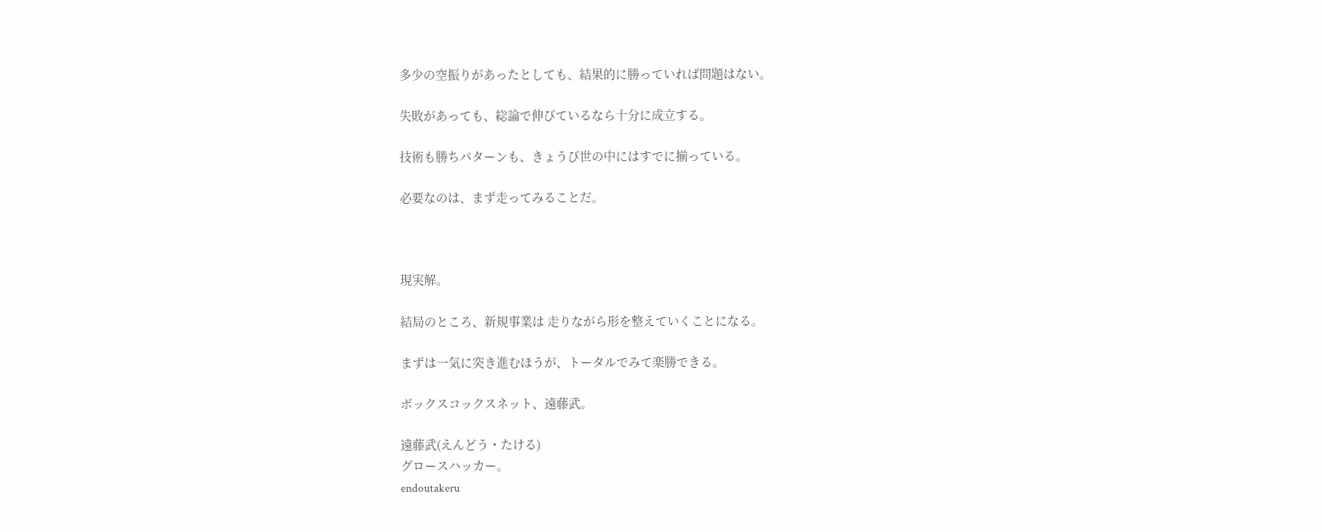多少の空振りがあったとしても、結果的に勝っていれば問題はない。

失敗があっても、総論で伸びているなら十分に成立する。

技術も勝ちパターンも、きょうび世の中にはすでに揃っている。

必要なのは、まず走ってみることだ。



現実解。

結局のところ、新規事業は 走りながら形を整えていくことになる。

まずは一気に突き進むほうが、トータルでみて楽勝できる。

ボックスコックスネット、遠藤武。

遠藤武(えんどう・たける)
グロースハッカー。
endoutakeru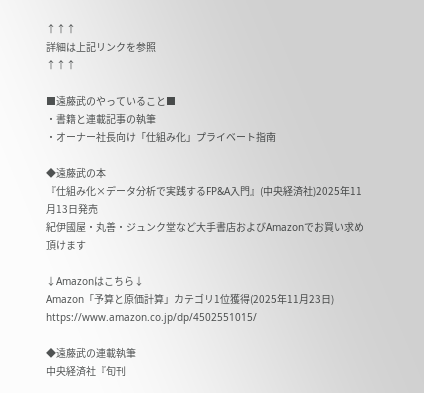↑↑↑
詳細は上記リンクを参照
↑↑↑

■遠藤武のやっていること■
・書籍と連載記事の執筆
・オーナー社長向け「仕組み化」プライベート指南

◆遠藤武の本
『仕組み化×データ分析で実践するFP&A入門』(中央経済社)2025年11月13日発売
紀伊國屋・丸善・ジュンク堂など大手書店およびAmazonでお買い求め頂けます

↓Amazonはこちら↓
Amazon「予算と原価計算」カテゴリ1位獲得(2025年11月23日)
https://www.amazon.co.jp/dp/4502551015/

◆遠藤武の連載執筆
中央経済社『旬刊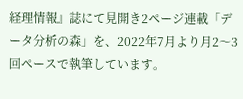経理情報』誌にて見開き2ページ連載「データ分析の森」を、2022年7月より月2〜3回ペースで執筆しています。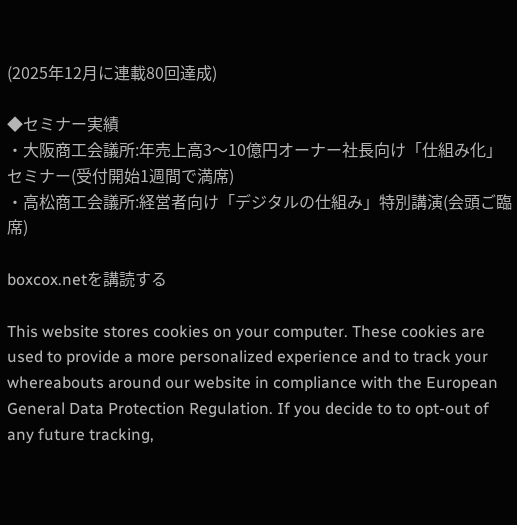(2025年12月に連載80回達成)

◆セミナー実績
・大阪商工会議所:年売上高3〜10億円オーナー社長向け「仕組み化」セミナー(受付開始1週間で満席)
・高松商工会議所:経営者向け「デジタルの仕組み」特別講演(会頭ご臨席)

boxcox.netを講読する

This website stores cookies on your computer. These cookies are used to provide a more personalized experience and to track your whereabouts around our website in compliance with the European General Data Protection Regulation. If you decide to to opt-out of any future tracking,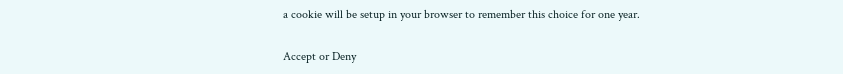a cookie will be setup in your browser to remember this choice for one year.

Accept or Deny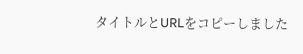タイトルとURLをコピーしました